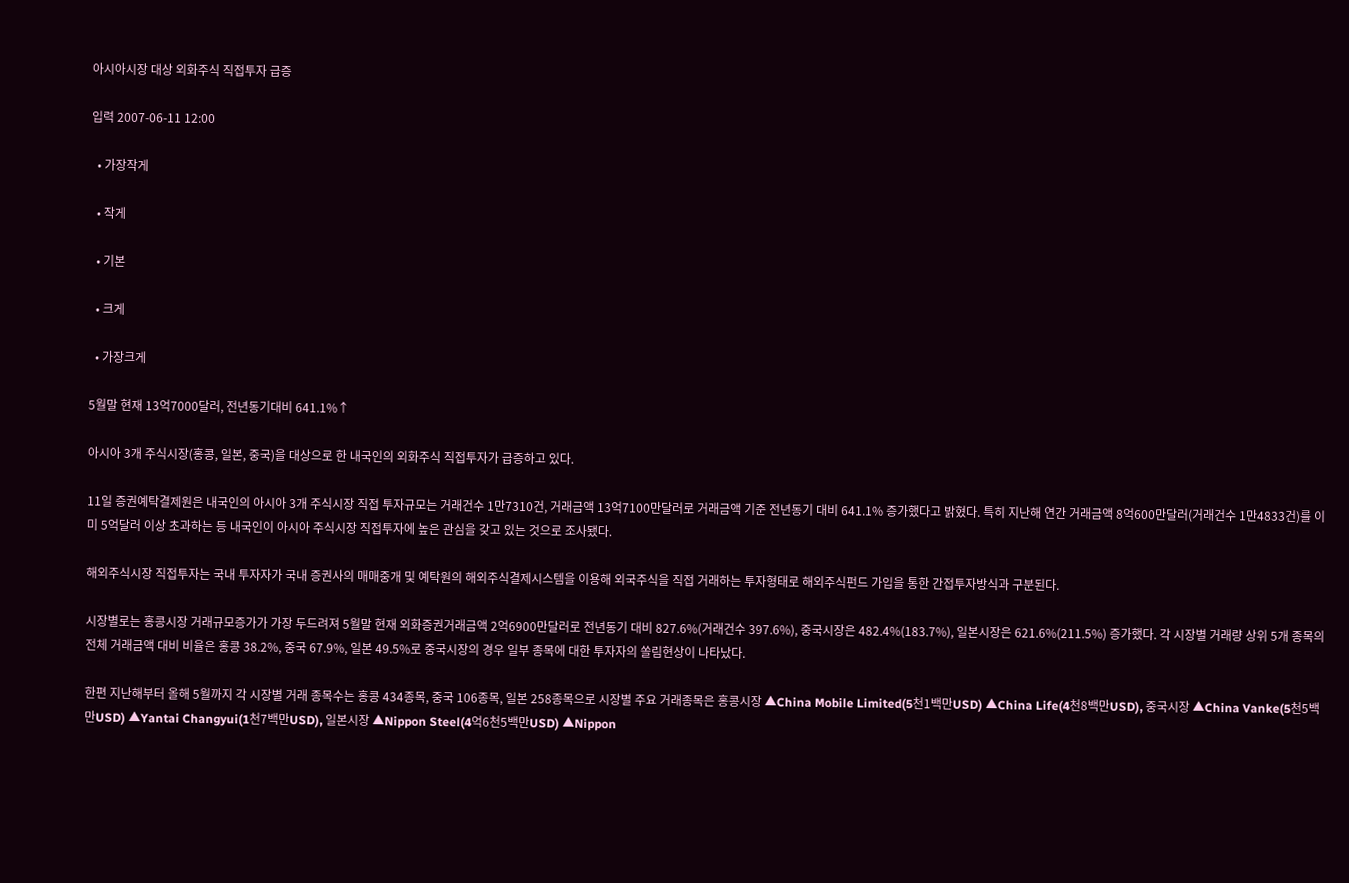아시아시장 대상 외화주식 직접투자 급증

입력 2007-06-11 12:00

  • 가장작게

  • 작게

  • 기본

  • 크게

  • 가장크게

5월말 현재 13억7000달러, 전년동기대비 641.1%↑

아시아 3개 주식시장(홍콩, 일본, 중국)을 대상으로 한 내국인의 외화주식 직접투자가 급증하고 있다.

11일 증권예탁결제원은 내국인의 아시아 3개 주식시장 직접 투자규모는 거래건수 1만7310건, 거래금액 13억7100만달러로 거래금액 기준 전년동기 대비 641.1% 증가했다고 밝혔다. 특히 지난해 연간 거래금액 8억600만달러(거래건수 1만4833건)를 이미 5억달러 이상 초과하는 등 내국인이 아시아 주식시장 직접투자에 높은 관심을 갖고 있는 것으로 조사됐다.

해외주식시장 직접투자는 국내 투자자가 국내 증권사의 매매중개 및 예탁원의 해외주식결제시스템을 이용해 외국주식을 직접 거래하는 투자형태로 해외주식펀드 가입을 통한 간접투자방식과 구분된다.

시장별로는 홍콩시장 거래규모증가가 가장 두드려져 5월말 현재 외화증권거래금액 2억6900만달러로 전년동기 대비 827.6%(거래건수 397.6%), 중국시장은 482.4%(183.7%), 일본시장은 621.6%(211.5%) 증가했다. 각 시장별 거래량 상위 5개 종목의 전체 거래금액 대비 비율은 홍콩 38.2%, 중국 67.9%, 일본 49.5%로 중국시장의 경우 일부 종목에 대한 투자자의 쏠림현상이 나타났다.

한편 지난해부터 올해 5월까지 각 시장별 거래 종목수는 홍콩 434종목, 중국 106종목, 일본 258종목으로 시장별 주요 거래종목은 홍콩시장 ▲China Mobile Limited(5천1백만USD) ▲China Life(4천8백만USD), 중국시장 ▲China Vanke(5천5백만USD) ▲Yantai Changyui(1천7백만USD), 일본시장 ▲Nippon Steel(4억6천5백만USD) ▲Nippon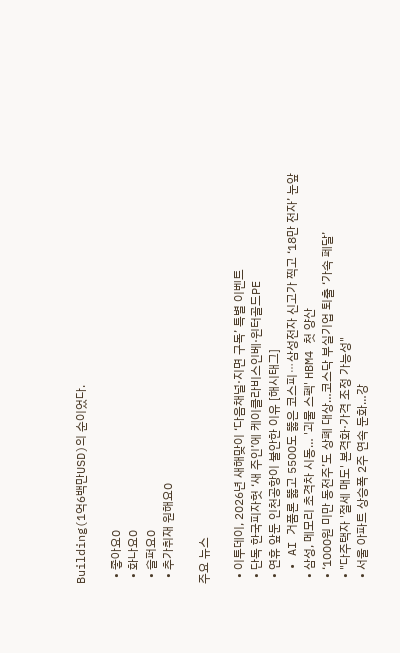Building(1억6백만USD)의 순이었다.

  • 좋아요0
  • 화나요0
  • 슬퍼요0
  • 추가취재 원해요0

주요 뉴스

  • 이투데이, 2026년 새해맞이 ‘다음채널·지면 구독’ 특별 이벤트
  • 단독 한국피자헛 ‘새 주인’에 케이클라비스인베·윈터골드PE
  • 연휴 앞둔 인천공항이 불안한 이유 [해시태그]
  • AI 거품론 뚫고 5500도 뚫은 코스피⋯삼성전자 신고가 찍고 ‘18만 전자’ 눈앞
  • 삼성, 메모리 초격차 시동… '괴물 스펙' HBM4 첫 양산
  • ‘1000원 미만 동전주’도 상폐 대상…코스닥 부실기업 퇴출 ‘가속 페달’
  • "다주택자 '절세 매도' 본격화·가격 조정 가능성"
  • 서울 아파트 상승폭 2주 연속 둔화…강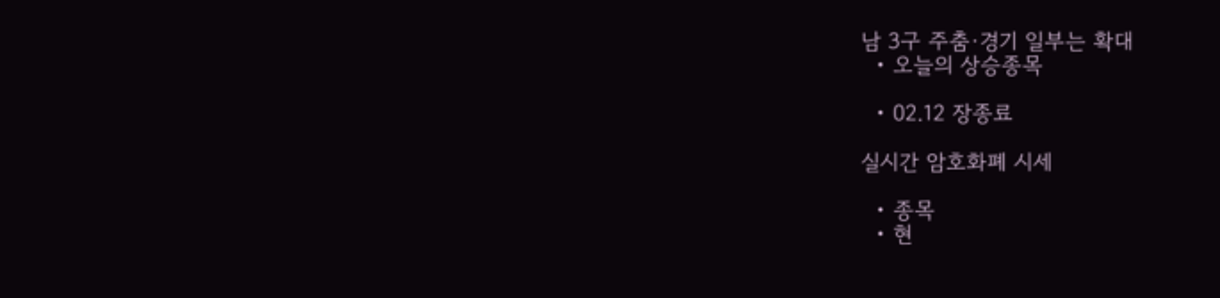남 3구 주춤·경기 일부는 확대
  • 오늘의 상승종목

  • 02.12 장종료

실시간 암호화폐 시세

  • 종목
  • 현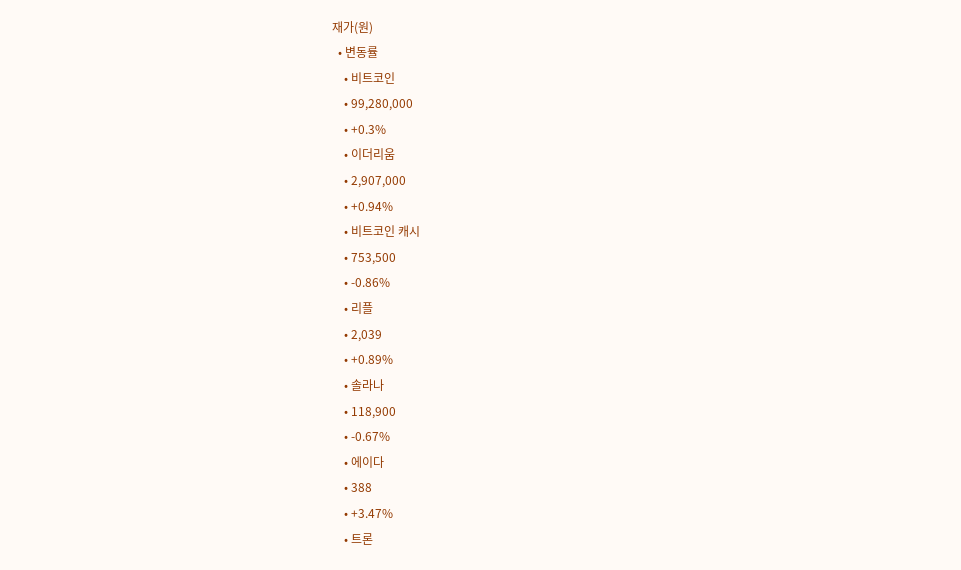재가(원)
  • 변동률
    • 비트코인
    • 99,280,000
    • +0.3%
    • 이더리움
    • 2,907,000
    • +0.94%
    • 비트코인 캐시
    • 753,500
    • -0.86%
    • 리플
    • 2,039
    • +0.89%
    • 솔라나
    • 118,900
    • -0.67%
    • 에이다
    • 388
    • +3.47%
    • 트론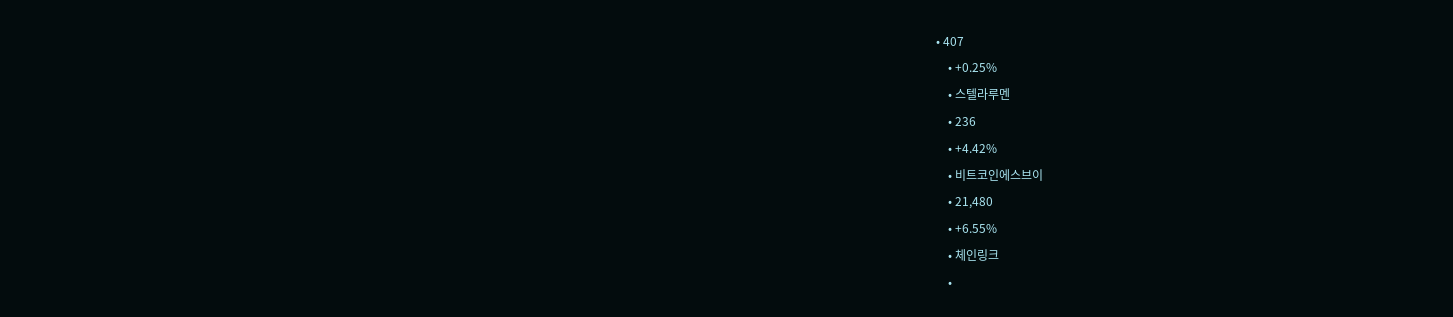• 407
    • +0.25%
    • 스텔라루멘
    • 236
    • +4.42%
    • 비트코인에스브이
    • 21,480
    • +6.55%
    • 체인링크
    •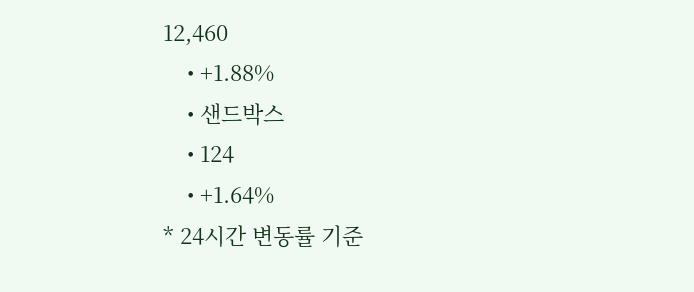12,460
    • +1.88%
    • 샌드박스
    • 124
    • +1.64%
* 24시간 변동률 기준